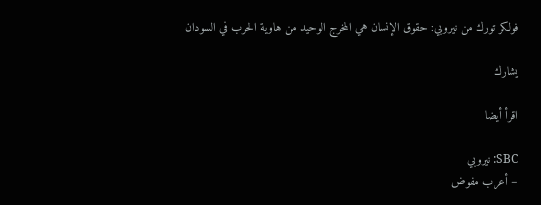فولكر تورك من نيروبي: حقوق الإنسان هي المخرج الوحيد من هاوية الحرب في السودان

يشارك

اقرأ أيضا

SBC: نيروبي
– أعرب مفوض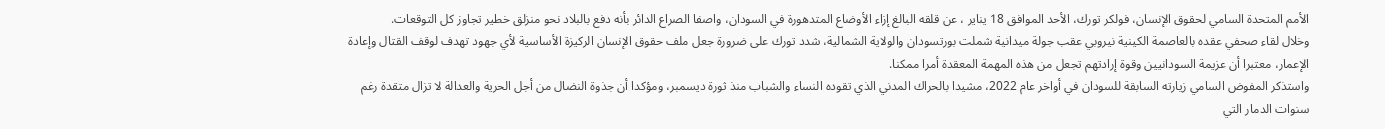الأمم المتحدة السامي لحقوق الإنسان، فولكر تورك، الأحد الموافق 18 يناير ، عن قلقه البالغ إزاء الأوضاع المتدهورة في السودان، واصفا الصراع الدائر بأنه دفع بالبلاد نحو منزلق خطير تجاوز كل التوقعات.
وخلال لقاء صحفي عقده بالعاصمة الكينية نيروبي عقب جولة ميدانية شملت بورتسودان والولاية الشمالية، شدد تورك على ضرورة جعل ملف حقوق الإنسان الركيزة الأساسية لأي جهود تهدف لوقف القتال وإعادة الإعمار، معتبرا أن عزيمة السودانيين وقوة إرادتهم تجعل من هذه المهمة المعقدة أمرا ممكنا.
واستذكر المفوض السامي زيارته السابقة للسودان في أواخر عام 2022، مشيدا بالحراك المدني الذي تقوده النساء والشباب منذ ثورة ديسمبر، ومؤكدا أن جذوة النضال من أجل الحرية والعدالة لا تزال متقدة رغم سنوات الدمار التي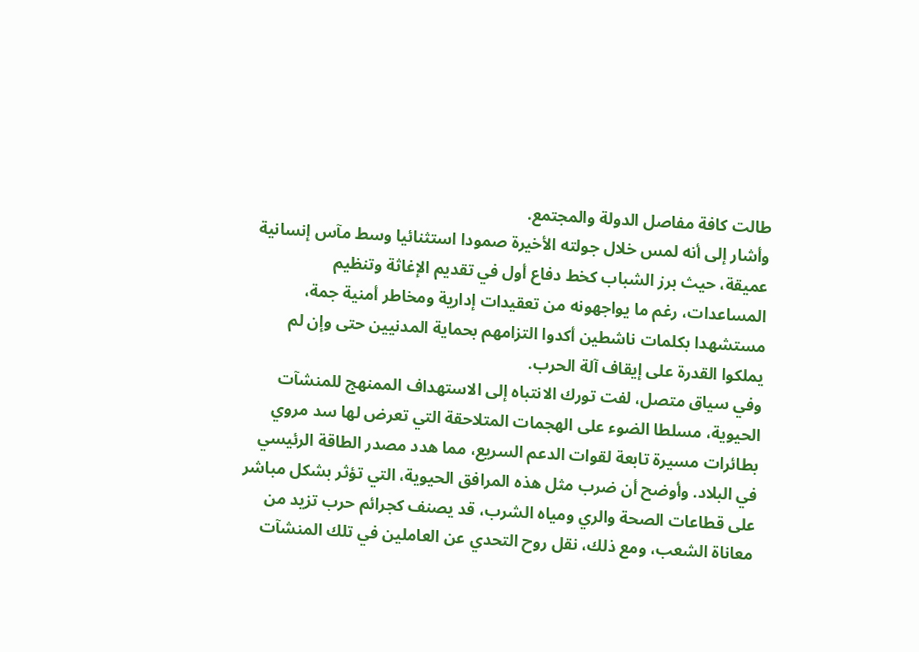طالت كافة مفاصل الدولة والمجتمع.
وأشار إلى أنه لمس خلال جولته الأخيرة صمودا استثنائيا وسط مآس إنسانية عميقة، حيث برز الشباب كخط دفاع أول في تقديم الإغاثة وتنظيم المساعدات، رغم ما يواجهونه من تعقيدات إدارية ومخاطر أمنية جمة، مستشهدا بكلمات ناشطين أكدوا التزامهم بحماية المدنيين حتى وإن لم يملكوا القدرة على إيقاف آلة الحرب.
وفي سياق متصل، لفت تورك الانتباه إلى الاستهداف الممنهج للمنشآت الحيوية، مسلطا الضوء على الهجمات المتلاحقة التي تعرض لها سد مروي بطائرات مسيرة تابعة لقوات الدعم السريع، مما هدد مصدر الطاقة الرئيسي في البلاد. وأوضح أن ضرب مثل هذه المرافق الحيوية، التي تؤثر بشكل مباشر على قطاعات الصحة والري ومياه الشرب، قد يصنف كجرائم حرب تزيد من معاناة الشعب، ومع ذلك، نقل روح التحدي عن العاملين في تلك المنشآت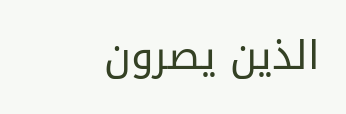الذين يصرون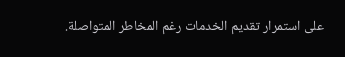على استمرار تقديم الخدمات رغم المخاطر المتواصلة.